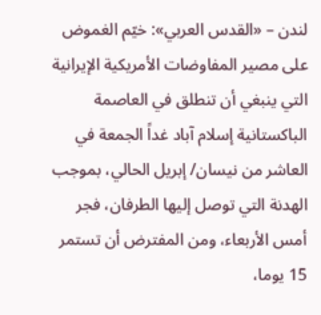لندن – «القدس العربي»: خيّم الغموض على مصير المفاوضات الأمريكية الإيرانية التي ينبغي أن تنطلق في العاصمة الباكستانية إسلام آباد غداً الجمعة في العاشر من نيسان/ إبريل الحالي، بموجب الهدنة التي توصل إليها الطرفان، فجر أمس الأربعاء، ومن المفترض أن تستمر 15 يوما،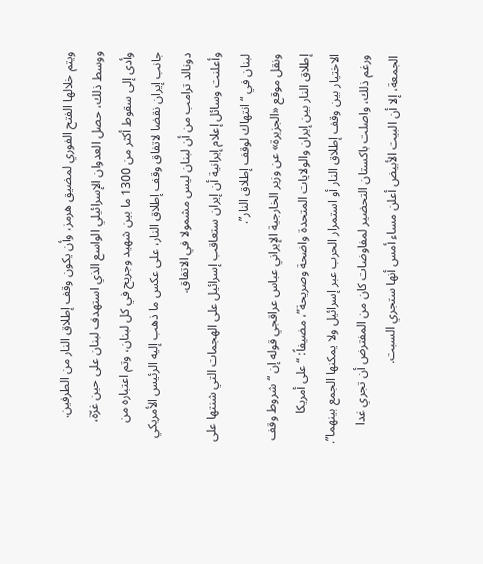ويتم خلالها الفتح الفوري لمضيق هرمز، وأن يكون وقف إطلاق النار من الطرفين.
ووسط ذلك، حصل العدوان الإسرائيلي الواسع الذي استهدف لبنان على حين غرّة، وأدى إلى سقوط أكثر من 1300 ما بين شهيد وجريح في كل لبنان، وتم اعتباره من جانب إيران نقضا لاتفاق وقف إطلاق النار، على عكس ما ذهب إليه الرئيس الأمريكي دونالد ترامب من أن لبنان ليس مشمولا في الاتفاق.
وأعلنت وسائل إعلام إيرانية أن إيران ستعاقب إسرائيل على الهجمات التي شنتها على لبنان في “انتهاك لوقف إطلاق النار”.
ونقل موقع «الجزيرة» عن وزير الخارجية الإيراني عباس عراقجي قوله إن “شروط وقف إطلاق النار بين إيران والولايات المتحدة واضحة وصريحة”، مضيفاً: “على أمريكا الاختيار بين وقف إطلاق النار أو استمرار الحرب عبر إسرائيل ولا يمكنها الجمع بينهما”.
ورغم ذلك، واصلت باكستان التحضير لمفاوضات كان من المفترض أن تجري غدا الجمعة، إلا أن البيت الأبيض أعلن مساء أمس أنها ستجري السبت.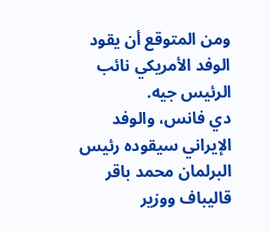ومن المتوقع أن يقود الوفد الأمريكي نائب الرئيس جيه.
دي فانس، والوفد الإيراني سيقوده رئيس البرلمان محمد باقر قاليباف ووزير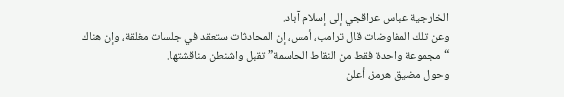الخارجية عباس عراقجي إلى إسلام آباد.
وعن تلك المفاوضات قال ترامب، أمس، إن المحادثات ستعقد في جلسات مغلقة، وإن هناك “مجموعة واحدة فقط من النقاط الحاسمة” تقبل واشنطن مناقشتها.
وحول مضيق هرمز، أعلن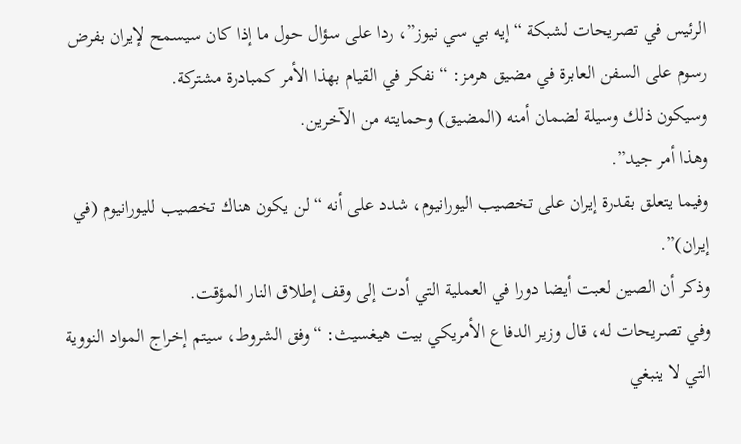الرئيس في تصريحات لشبكة “إيه بي سي نيوز”، ردا على سؤال حول ما إذا كان سيسمح لإيران بفرض رسوم على السفن العابرة في مضيق هرمز: “نفكر في القيام بهذا الأمر كمبادرة مشتركة.
وسيكون ذلك وسيلة لضمان أمنه (المضيق) وحمايته من الآخرين.
وهذا أمر جيد”.
وفيما يتعلق بقدرة إيران على تخصيب اليورانيوم، شدد على أنه “لن يكون هناك تخصيب لليورانيوم (في إيران)”.
وذكر أن الصين لعبت أيضا دورا في العملية التي أدت إلى وقف إطلاق النار المؤقت.
وفي تصريحات له، قال وزير الدفاع الأمريكي بيت هيغسيث: “وفق الشروط، سيتم إخراج المواد النووية التي لا ينبغي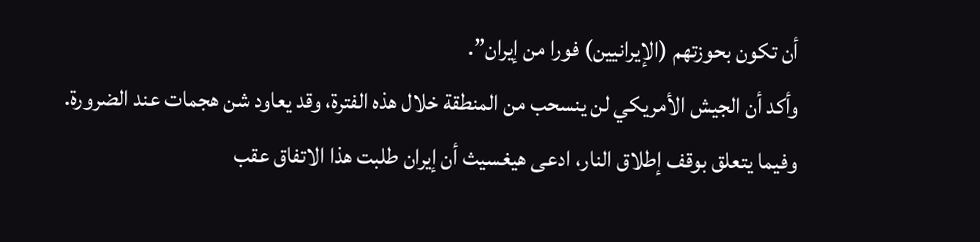أن تكون بحوزتهم (الإيرانيين) فورا من إيران”.
وأكد أن الجيش الأمريكي لن ينسحب من المنطقة خلال هذه الفترة، وقد يعاود شن هجمات عند الضرورة.
وفيما يتعلق بوقف إطلاق النار، ادعى هيغسيث أن إيران طلبت هذا الاتفاق عقب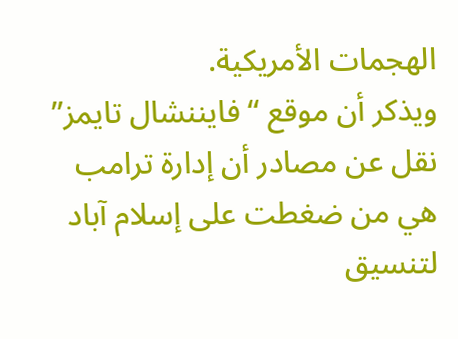الهجمات الأمريكية.
ويذكر أن موقع “فايننشال تايمز” نقل عن مصادر أن إدارة ترامب هي من ضغطت على إسلام آباد لتنسيق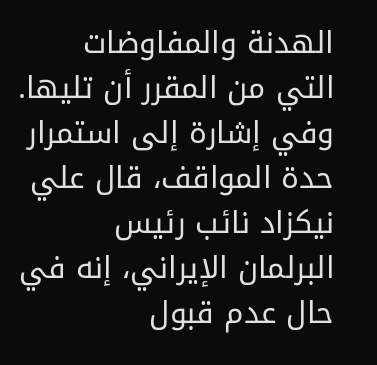الهدنة والمفاوضات التي من المقرر أن تليها.
وفي إشارة إلى استمرار حدة المواقف، قال علي نيكزاد نائب رئيس البرلمان الإيراني، إنه في حال عدم قبول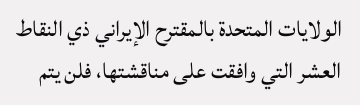الولايات المتحدة بالمقترح الإيراني ذي النقاط العشر التي وافقت على مناقشتها، فلن يتم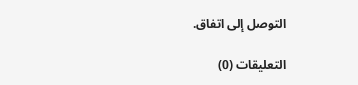التوصل إلى اتفاق.

التعليقات (0)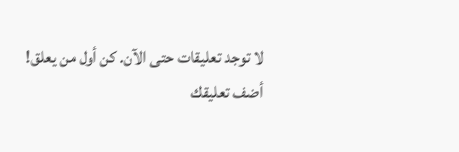لا توجد تعليقات حتى الآن. كن أول من يعلق!
أضف تعليقك